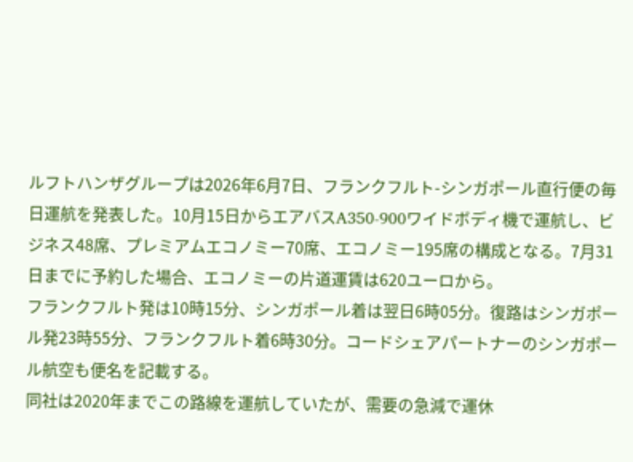ルフトハンザグループは2026年6月7日、フランクフルト-シンガポール直行便の毎日運航を発表した。10月15日からエアバスA350-900ワイドボディ機で運航し、ビジネス48席、プレミアムエコノミー70席、エコノミー195席の構成となる。7月31日までに予約した場合、エコノミーの片道運賃は620ユーロから。
フランクフルト発は10時15分、シンガポール着は翌日6時05分。復路はシンガポール発23時55分、フランクフルト着6時30分。コードシェアパートナーのシンガポール航空も便名を記載する。
同社は2020年までこの路線を運航していたが、需要の急減で運休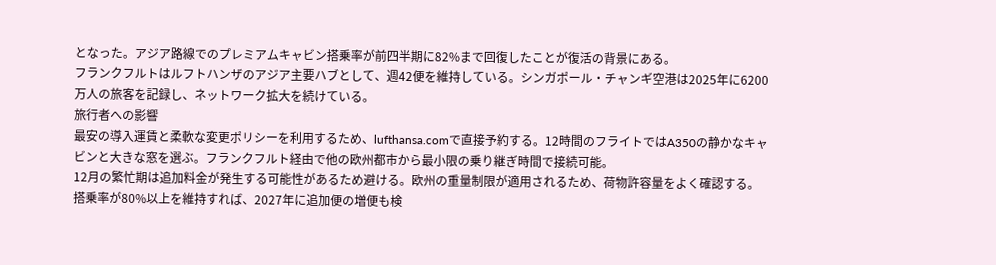となった。アジア路線でのプレミアムキャビン搭乗率が前四半期に82%まで回復したことが復活の背景にある。
フランクフルトはルフトハンザのアジア主要ハブとして、週42便を維持している。シンガポール・チャンギ空港は2025年に6200万人の旅客を記録し、ネットワーク拡大を続けている。
旅行者への影響
最安の導入運賃と柔軟な変更ポリシーを利用するため、lufthansa.comで直接予約する。12時間のフライトではA350の静かなキャビンと大きな窓を選ぶ。フランクフルト経由で他の欧州都市から最小限の乗り継ぎ時間で接続可能。
12月の繁忙期は追加料金が発生する可能性があるため避ける。欧州の重量制限が適用されるため、荷物許容量をよく確認する。
搭乗率が80%以上を維持すれば、2027年に追加便の増便も検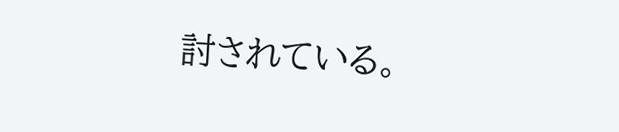討されている。